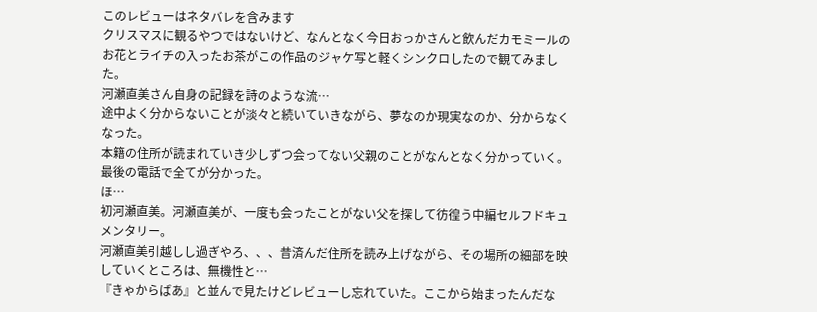このレビューはネタバレを含みます
クリスマスに観るやつではないけど、なんとなく今日おっかさんと飲んだカモミールのお花とライチの入ったお茶がこの作品のジャケ写と軽くシンクロしたので観てみました。
河瀬直美さん自身の記録を詩のような流…
途中よく分からないことが淡々と続いていきながら、夢なのか現実なのか、分からなくなった。
本籍の住所が読まれていき少しずつ会ってない父親のことがなんとなく分かっていく。最後の電話で全てが分かった。
ほ…
初河瀬直美。河瀬直美が、一度も会ったことがない父を探して彷徨う中編セルフドキュメンタリー。
河瀬直美引越しし過ぎやろ、、、昔済んだ住所を読み上げながら、その場所の細部を映していくところは、無機性と…
『きゃからばあ』と並んで見たけどレビューし忘れていた。ここから始まったんだな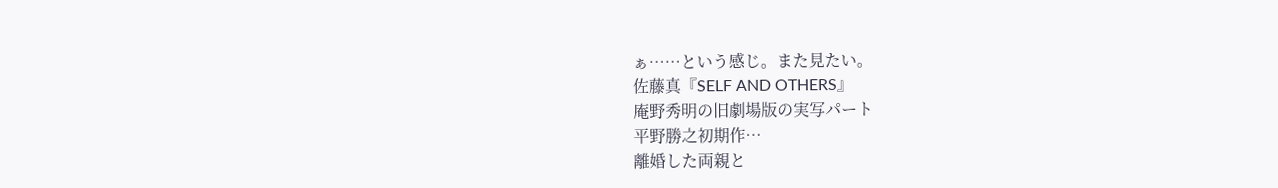ぁ……という感じ。また見たい。
佐藤真『SELF AND OTHERS』
庵野秀明の旧劇場版の実写パート
平野勝之初期作…
離婚した両親と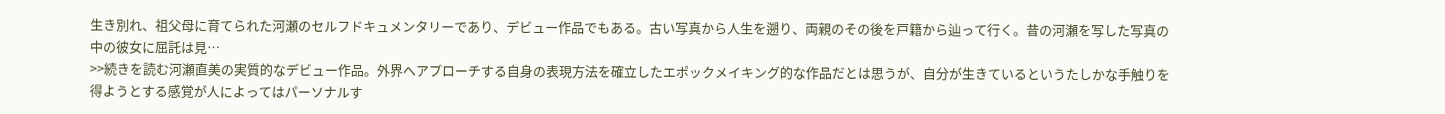生き別れ、祖父母に育てられた河瀬のセルフドキュメンタリーであり、デビュー作品でもある。古い写真から人生を遡り、両親のその後を戸籍から辿って行く。昔の河瀬を写した写真の中の彼女に屈託は見…
>>続きを読む河瀬直美の実質的なデビュー作品。外界へアプローチする自身の表現方法を確立したエポックメイキング的な作品だとは思うが、自分が生きているというたしかな手触りを得ようとする感覚が人によってはパーソナルす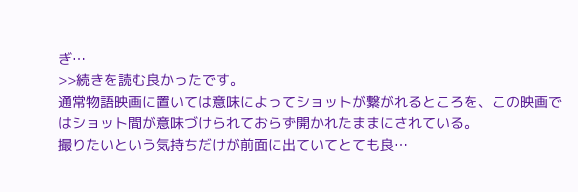ぎ…
>>続きを読む良かったです。
通常物語映画に置いては意味によってショットが繋がれるところを、この映画ではショット間が意味づけられておらず開かれたままにされている。
撮りたいという気持ちだけが前面に出ていてとても良…